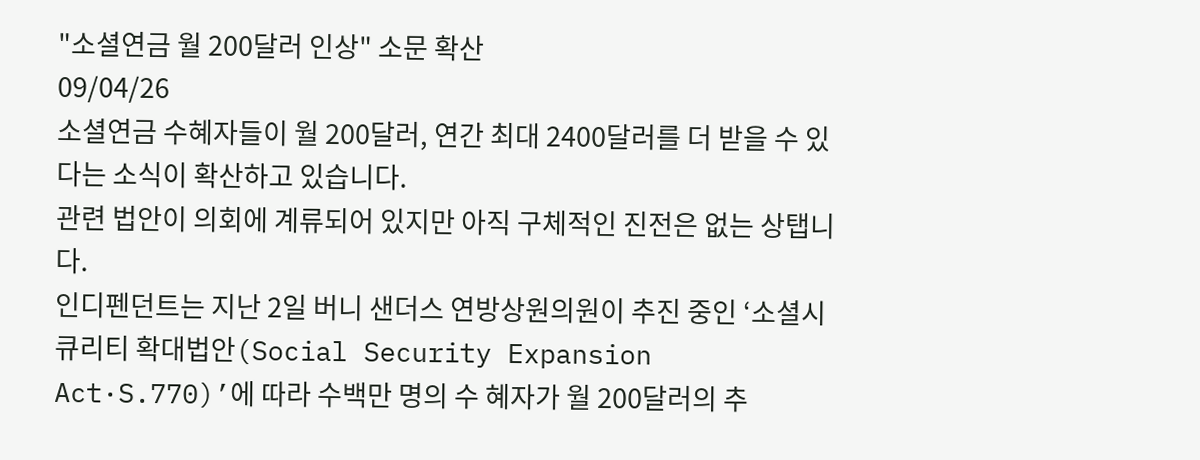"소셜연금 월 200달러 인상" 소문 확산
09/04/26
소셜연금 수혜자들이 월 200달러, 연간 최대 2400달러를 더 받을 수 있다는 소식이 확산하고 있습니다.
관련 법안이 의회에 계류되어 있지만 아직 구체적인 진전은 없는 상탭니다.
인디펜던트는 지난 2일 버니 샌더스 연방상원의원이 추진 중인 ‘소셜시큐리티 확대법안(Social Security Expansion Act·S.770)’에 따라 수백만 명의 수 혜자가 월 200달러의 추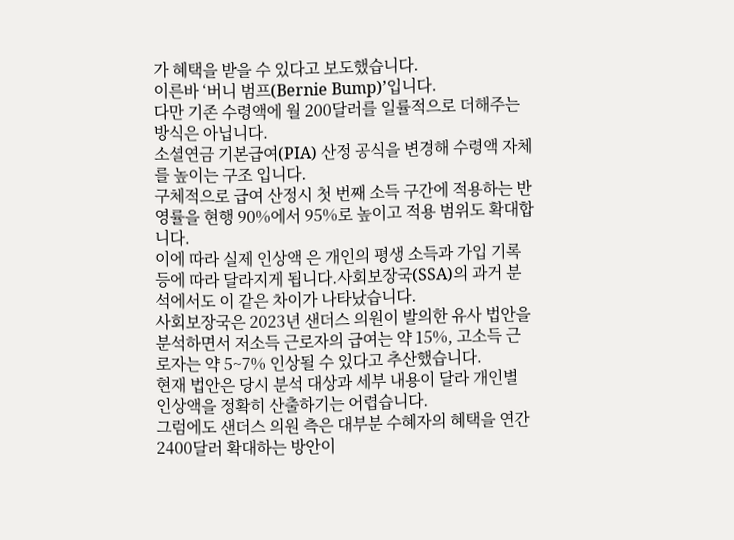가 혜택을 받을 수 있다고 보도했습니다.
이른바 ‘버니 범프(Bernie Bump)’입니다.
다만 기존 수령액에 월 200달러를 일률적으로 더해주는 방식은 아닙니다.
소셜연금 기본급여(PIA) 산정 공식을 변경해 수령액 자체를 높이는 구조 입니다.
구체적으로 급여 산정시 첫 번째 소득 구간에 적용하는 반영률을 현행 90%에서 95%로 높이고 적용 범위도 확대합니다.
이에 따라 실제 인상액 은 개인의 평생 소득과 가입 기록 등에 따라 달라지게 됩니다.사회보장국(SSA)의 과거 분석에서도 이 같은 차이가 나타났습니다.
사회보장국은 2023년 샌더스 의원이 발의한 유사 법안을 분석하면서 저소득 근로자의 급여는 약 15%, 고소득 근로자는 약 5~7% 인상될 수 있다고 추산했습니다.
현재 법안은 당시 분석 대상과 세부 내용이 달라 개인별 인상액을 정확히 산출하기는 어렵습니다.
그럼에도 샌더스 의원 측은 대부분 수혜자의 혜택을 연간 2400달러 확대하는 방안이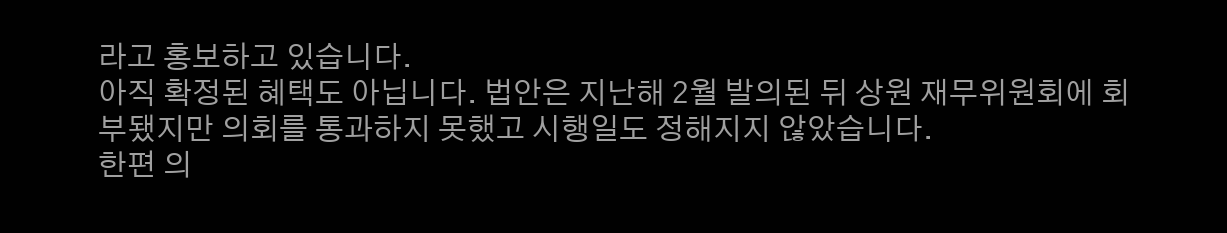라고 홍보하고 있습니다.
아직 확정된 혜택도 아닙니다. 법안은 지난해 2월 발의된 뒤 상원 재무위원회에 회부됐지만 의회를 통과하지 못했고 시행일도 정해지지 않았습니다.
한편 의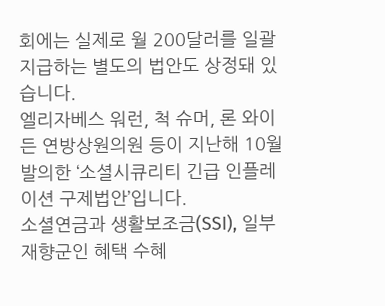회에는 실제로 월 200달러를 일괄 지급하는 별도의 법안도 상정돼 있습니다.
엘리자베스 워런, 척 슈머, 론 와이든 연방상원의원 등이 지난해 10월 발의한 ‘소셜시큐리티 긴급 인플레이션 구제법안’입니다.
소셜연금과 생활보조금(SSI), 일부 재향군인 혜택 수혜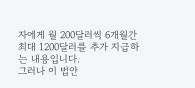자에게 월 200달러씩 6개월간 최대 1200달러를 추가 지급하는 내용입니다.
그러나 이 법안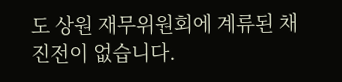도 상원 재무위원회에 계류된 채 진전이 없습니다.